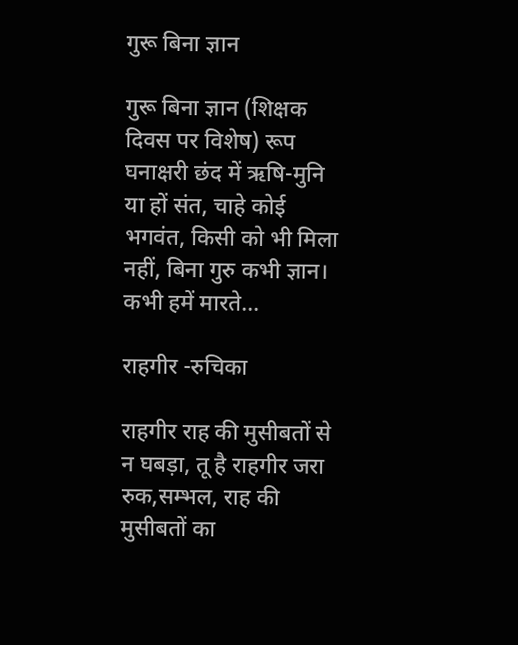गुरू बिना ज्ञान

गुरू बिना ज्ञान (शिक्षक दिवस पर विशेष) रूप घनाक्षरी छंद में ऋषि-मुनि या हों संत, चाहे कोई भगवंत, किसी को भी मिला नहीं, बिना गुरु कभी ज्ञान। कभी हमें मारते…

राहगीर -रुचिका

राहगीर राह की मुसीबतों से न घबड़ा, तू है राहगीर जरा रुक,सम्भल, राह की मुसीबतों का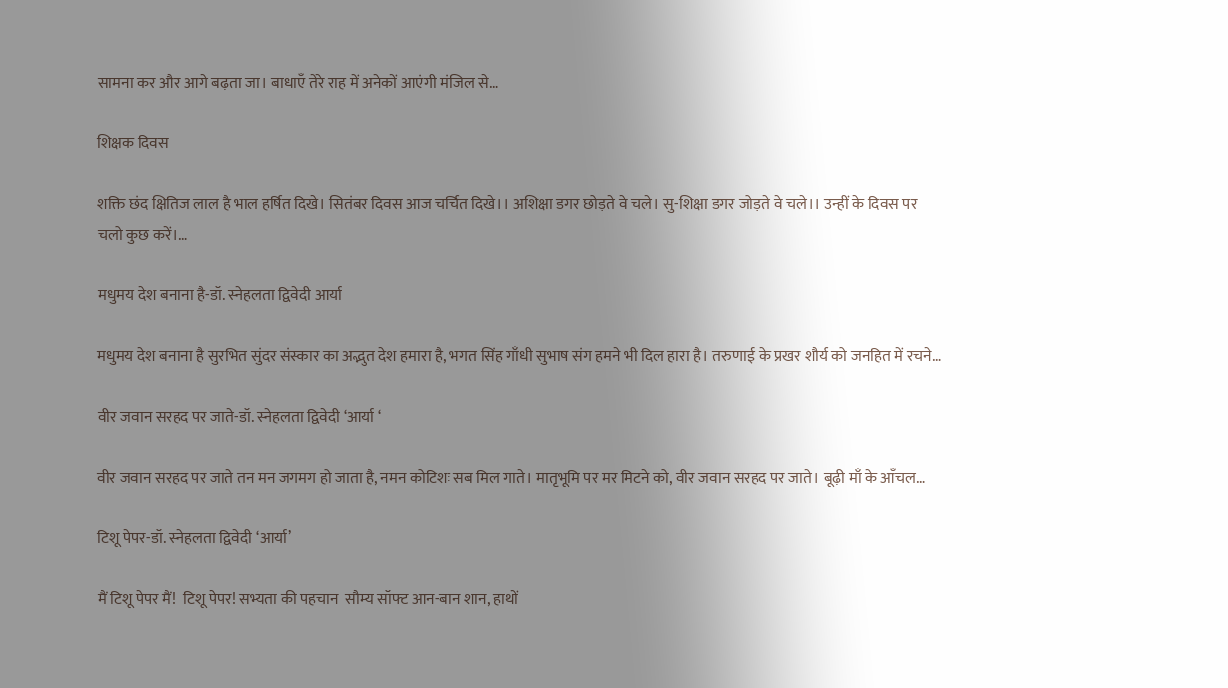सामना कर और आगे बढ़ता जा। बाधाएँ तेरे राह में अनेकों आएंगी मंजिल से…

शिक्षक दिवस

शक्ति छंद क्षितिज लाल है भाल हर्षित दिखे। सितंबर दिवस आज चर्चित दिखे।। अशिक्षा डगर छोड़ते वे चले। सु-शिक्षा डगर जोड़ते वे चले।। उन्हीं के दिवस पर चलो कुछ करें।…

मधुमय देश बनाना है-डॉ. स्नेहलता द्विवेदी आर्या

मधुमय देश बनाना है सुरभित सुंदर संस्कार का अद्भुत देश हमारा है, भगत सिंह गाँधी सुभाष संग हमने भी दिल हारा है। तरुणाई के प्रखर शौर्य को जनहित में रचने…

वीर जवान सरहद पर जाते-डॉ. स्नेहलता द्विवेदी ‘आर्या ‘

वीर जवान सरहद पर जाते तन मन जगमग हो जाता है, नमन कोटिशः सब मिल गाते। मातृभूमि पर मर मिटने को, वीर जवान सरहद पर जाते। बूढ़ी माँ के आँचल…

टिशू पेपर-डॉ. स्नेहलता द्विवेदी ‘आर्या’

मैं टिशू पेपर मैं!  टिशू पेपर! सभ्यता की पहचान  सौम्य सॉफ्ट आन-बान शान, हाथों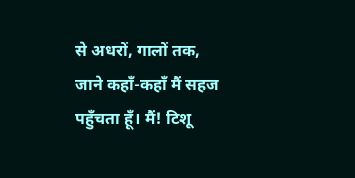से अधरों, गालों तक, जाने कहाँ-कहाँ मैं सहज पहुँचता हूँ। मैं! टिशू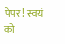पेपर! स्वयं को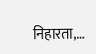निहारता,…